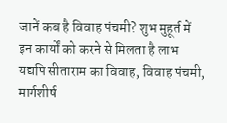जानें कब है विवाह पंचमी? शुभ मुहूर्त में इन कार्यों को करने से मिलता है लाभ
यद्यपि सीताराम का विवाह, विवाह पंचमी, मार्गशीर्ष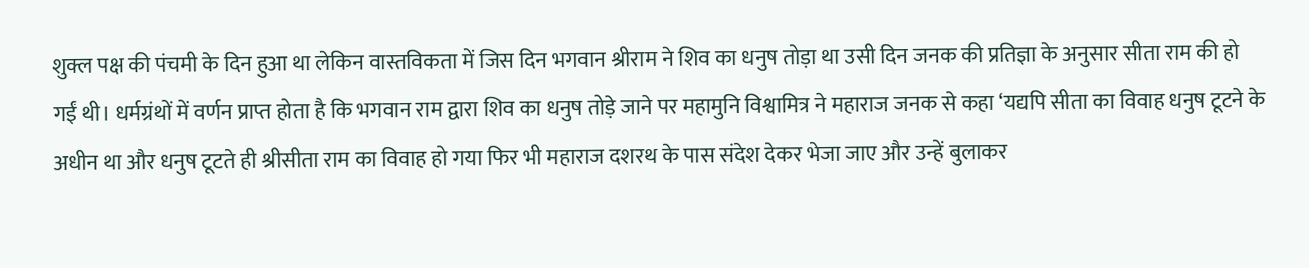शुक्ल पक्ष की पंचमी के दिन हुआ था लेकिन वास्तविकता में जिस दिन भगवान श्रीराम ने शिव का धनुष तोड़ा था उसी दिन जनक की प्रतिज्ञा के अनुसार सीता राम की हो गईं थी। धर्मग्रंथों में वर्णन प्राप्त होता है कि भगवान राम द्वारा शिव का धनुष तोड़े जाने पर महामुनि विश्वामित्र ने महाराज जनक से कहा ‘यद्यपि सीता का विवाह धनुष टूटने के अधीन था और धनुष टूटते ही श्रीसीता राम का विवाह हो गया फिर भी महाराज दशरथ के पास संदेश देकर भेजा जाए और उन्हें बुलाकर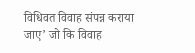विधिवत विवाह संपन्न कराया जाए’ जो कि विवाह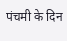पंचमी के दिन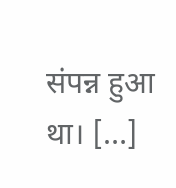संपन्न हुआ था। […]